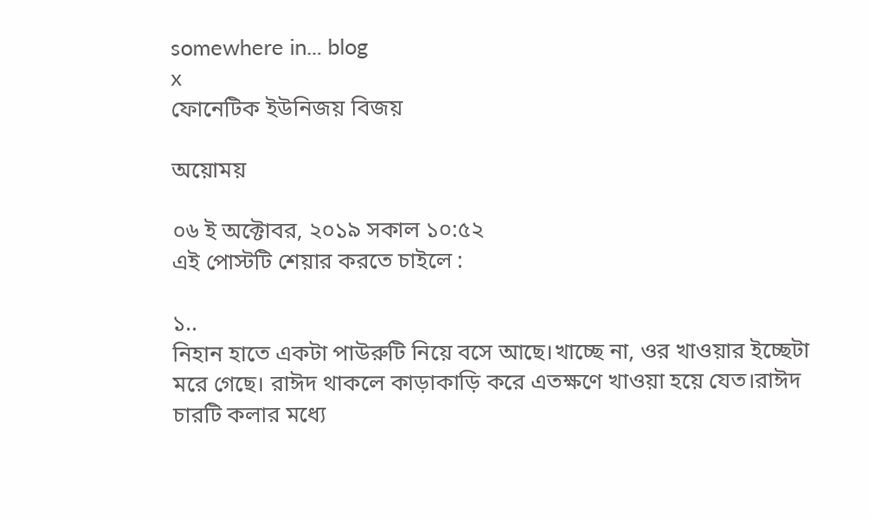somewhere in... blog
x
ফোনেটিক ইউনিজয় বিজয়

অয়োময়

০৬ ই অক্টোবর, ২০১৯ সকাল ১০:৫২
এই পোস্টটি শেয়ার করতে চাইলে :

১..
নিহান হাতে একটা পাউরুটি নিয়ে বসে আছে।খাচ্ছে না, ওর খাওয়ার ইচ্ছেটা মরে গেছে। রাঈদ থাকলে কাড়াকাড়ি করে এতক্ষণে খাওয়া হয়ে যেত।রাঈদ চারটি কলার মধ্যে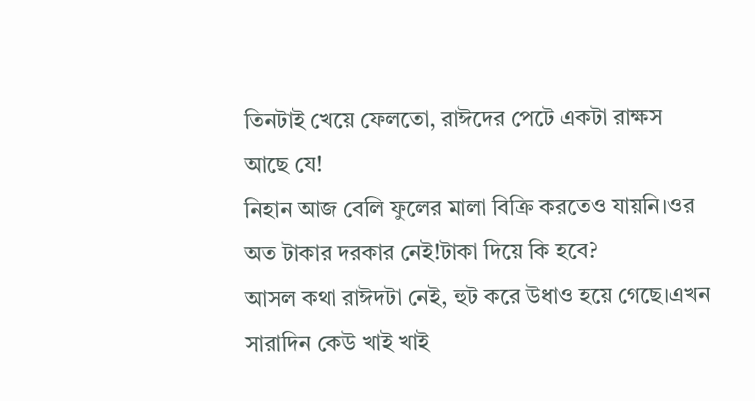তিনটাই খেয়ে ফেলতো, রাঈদের পেটে একটা রাক্ষস আছে যে!
নিহান আজ বেলি ফুলের মালা বিক্রি করতেও যায়নি।ওর অত টাকার দরকার নেই!টাকা দিয়ে কি হবে?
আসল কথা রাঈদটা নেই, হুট করে উধাও হয়ে গেছে।এখন সারাদিন কেউ খাই খাই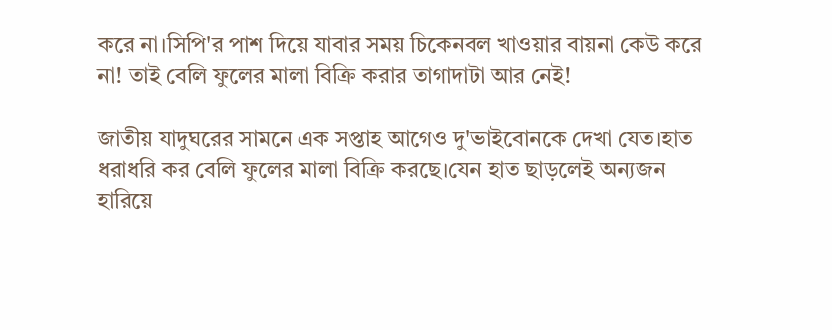করে না।সিপি'র পাশ দিয়ে যাবার সময় চিকেনবল খাওয়ার বায়না কেউ করে না! তাই বেলি ফুলের মালা বিক্রি করার তাগাদাটা আর নেই!

জাতীয় যাদুঘরের সামনে এক সপ্তাহ আগেও দু'ভাইবোনকে দেখা যেত।হাত ধরাধরি কর বেলি ফুলের মালা বিক্রি করছে।যেন হাত ছাড়লেই অন্যজন হারিয়ে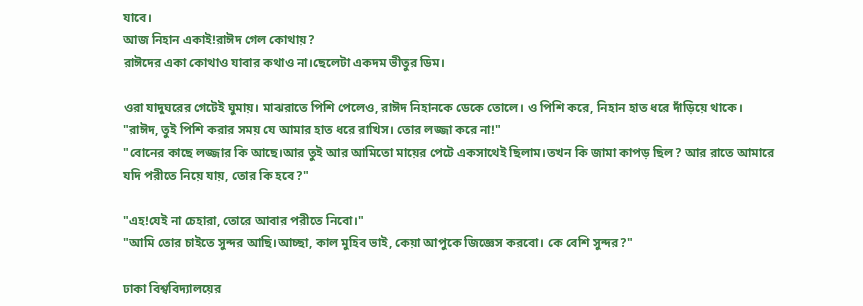যাবে।
আজ নিহান একাই!রাঈদ গেল কোথায়?
রাঈদের একা কোথাও যাবার কথাও না।ছেলেটা একদম ভীতুর ডিম।

ওরা যাদুঘরের গেটেই ঘুমায়। মাঝরাতে পিশি পেলেও, রাঈদ নিহানকে ডেকে তোলে। ও পিশি করে, নিহান হাত ধরে দাঁড়িয়ে থাকে।
"রাঈদ, তুই পিশি করার সময় যে আমার হাত ধরে রাখিস। তোর লজ্জা করে না!"
"বোনের কাছে লজ্জার কি আছে।আর তুই আর আমিতো মায়ের পেটে একসাথেই ছিলাম।তখন কি জামা কাপড় ছিল? আর রাতে আমারে যদি পরীতে নিয়ে যায়, তোর কি হবে?"

"এহ!যেই না চেহারা, তোরে আবার পরীতে নিবো।"
"আমি তোর চাইতে সুন্দর আছি।আচ্ছা, কাল মুহিব ভাই, কেয়া আপুকে জিজ্ঞেস করবো। কে বেশি সুন্দর?"

ঢাকা বিশ্ববিদ্যালয়ের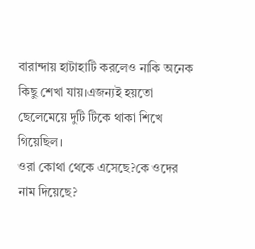বারান্দায় হাটাহাটি করলেও নাকি অনেক কিছু শেখা যায়।এজন্যই হয়তো ছেলেমেয়ে দুটি টিকে থাকা শিখে গিয়েছিল।
ওরা কোথা থেকে এসেছে?কে ওদের নাম দিয়েছে?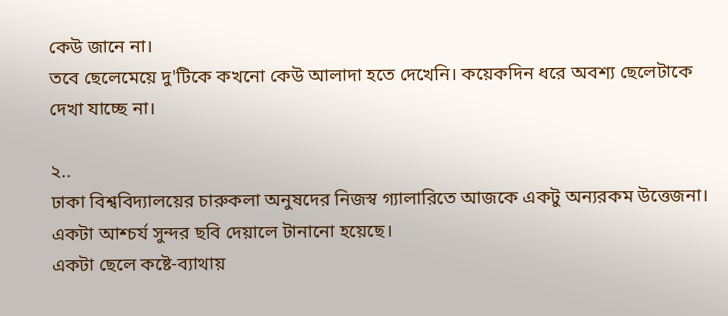কেউ জানে না।
তবে ছেলেমেয়ে দু'টিকে কখনো কেউ আলাদা হতে দেখেনি। কয়েকদিন ধরে অবশ্য ছেলেটাকে দেখা যাচ্ছে না।

২..
ঢাকা বিশ্ববিদ্যালয়ের চারুকলা অনুষদের নিজস্ব গ্যালারিতে আজকে একটু অন্যরকম উত্তেজনা।
একটা আশ্চর্য সুন্দর ছবি দেয়ালে টানানো হয়েছে।
একটা ছেলে কষ্টে-ব্যাথায়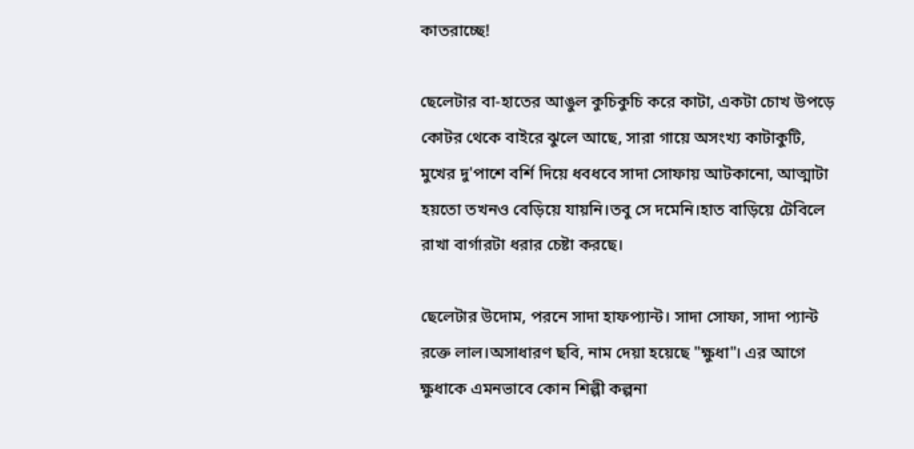কাতরাচ্ছে!

ছেলেটার বা-হাতের আঙুল কুচিকুচি করে কাটা, একটা চোখ উপড়ে কোটর থেকে বাইরে ঝুলে আছে, সারা গায়ে অসংখ্য কাটাকুটি, মুখের দু'পাশে বর্শি দিয়ে ধবধবে সাদা সোফায় আটকানো, আত্মাটা হয়তো তখনও বেড়িয়ে যায়নি।তবু সে দমেনি।হাত বাড়িয়ে টেবিলে রাখা বার্গারটা ধরার চেষ্টা করছে।

ছেলেটার উদোম, পরনে সাদা হাফপ্যান্ট। সাদা সোফা, সাদা প্যান্ট রক্তে লাল।অসাধারণ ছবি, নাম দেয়া হয়েছে "ক্ষুধা"। এর আগে ক্ষুধাকে এমনভাবে কোন শিল্পী কল্পনা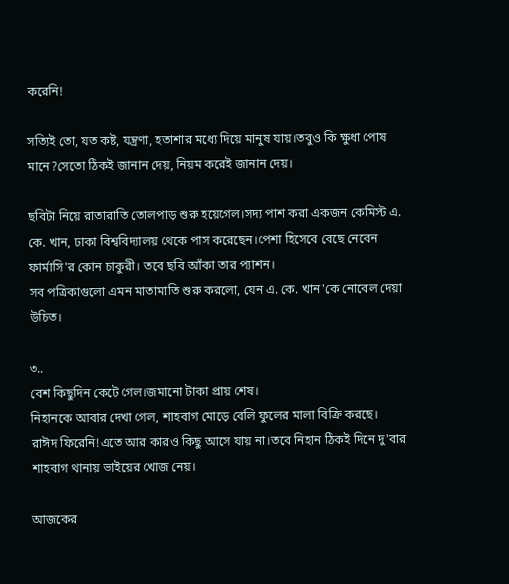করেনি!

সত্যিই তো, যত কষ্ট, যন্ত্রণা, হতাশার মধ্যে দিয়ে মানুষ যায়।তবুও কি ক্ষুধা পোষ মানে?সেতো ঠিকই জানান দেয়, নিয়ম করেই জানান দেয়।

ছবিটা নিয়ে রাতারাতি তোলপাড় শুরু হয়েগেল।সদ্য পাশ করা একজন কেমিস্ট এ. কে. খান, ঢাকা বিশ্ববিদ্যালয় থেকে পাস করেছেন।পেশা হিসেবে বেছে নেবেন ফার্মাসি'র কোন চাকুরী। তবে ছবি আঁকা তার প্যাশন।
সব পত্রিকাগুলো এমন মাতামাতি শুরু করলো, যেন এ. কে. খান'কে নোবেল দেয়া উচিত।

৩..
বেশ কিছুদিন কেটে গেল।জমানো টাকা প্রায় শেষ।
নিহানকে আবার দেখা গেল, শাহবাগ মোড়ে বেলি ফুলের মালা বিক্রি করছে।
রাঈদ ফিরেনি!এতে আর কারও কিছু আসে যায় না।তবে নিহান ঠিকই দিনে দু'বার শাহবাগ থানায় ভাইয়ের খোজ নেয়।

আজকের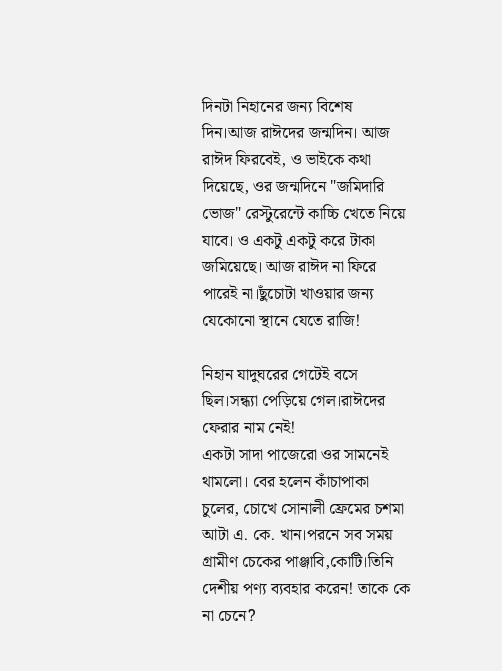দিনটা নিহানের জন্য বিশেষ দিন।আজ রাঈদের জন্মদিন। আজ রাঈদ ফিরবেই, ও ভাইকে কথা দিয়েছে, ওর জন্মদিনে "জমিদারি ভোজ" রেস্টুরেন্টে কাচ্চি খেতে নিয়ে যাবে। ও একটু একটু করে টাকা জমিয়েছে। আজ রাঈদ না ফিরে পারেই না।ছুঁচোটা খাওয়ার জন্য যেকোনো স্থানে যেতে রাজি!

নিহান যাদুঘরের গেটেই বসে ছিল।সন্ধ্যা পেড়িয়ে গেল।রাঈদের ফেরার নাম নেই!
একটা সাদা পাজেরো ওর সামনেই থামলো। বের হলেন কাঁচাপাকা চুলের, চোখে সোনালী ফ্রেমের চশমা আটা এ. কে. খান।পরনে সব সময় গ্রামীণ চেকের পাঞ্জাবি,কোটি।তিনি দেশীয় পণ্য ব্যবহার করেন! তাকে কে না চেনে?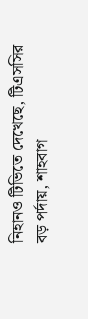নিহানও টিভিতে দেখেছে, টিএসসির বড় পর্দায়, শাহবাগ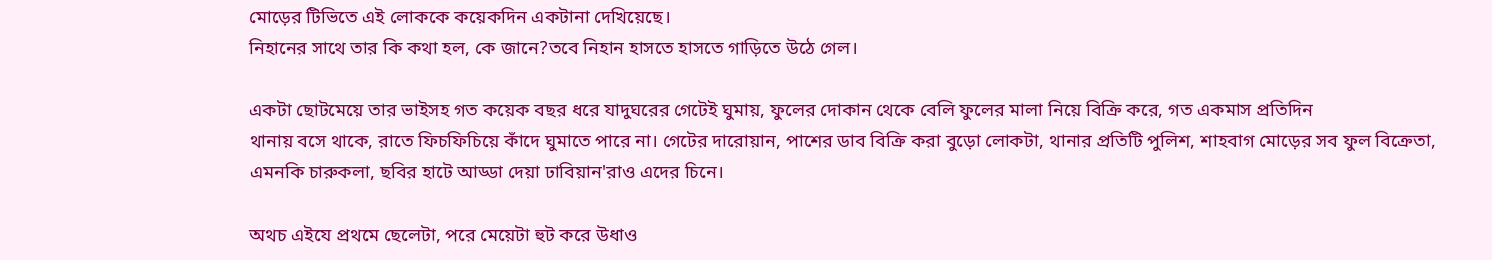মোড়ের টিভিতে এই লোককে কয়েকদিন একটানা দেখিয়েছে।
নিহানের সাথে তার কি কথা হল, কে জানে?তবে নিহান হাসতে হাসতে গাড়িতে উঠে গেল।

একটা ছোটমেয়ে তার ভাইসহ গত কয়েক বছর ধরে যাদুঘরের গেটেই ঘুমায়, ফুলের দোকান থেকে বেলি ফুলের মালা নিয়ে বিক্রি করে, গত একমাস প্রতিদিন
থানায় বসে থাকে, রাতে ফিচফিচিয়ে কাঁদে ঘুমাতে পারে না। গেটের দারোয়ান, পাশের ডাব বিক্রি করা বুড়ো লোকটা, থানার প্রতিটি পুলিশ, শাহবাগ মোড়ের সব ফুল বিক্রেতা, এমনকি চারুকলা, ছবির হাটে আড্ডা দেয়া ঢাবিয়ান'রাও এদের চিনে।

অথচ এইযে প্রথমে ছেলেটা, পরে মেয়েটা হুট করে উধাও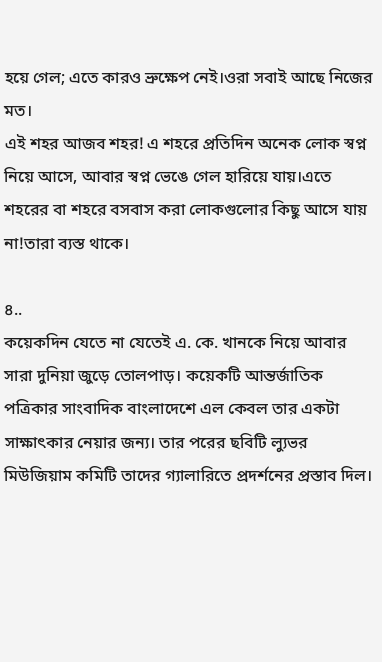হয়ে গেল; এতে কারও ভ্রুক্ষেপ নেই।ওরা সবাই আছে নিজের মত।
এই শহর আজব শহর! এ শহরে প্রতিদিন অনেক লোক স্বপ্ন নিয়ে আসে, আবার স্বপ্ন ভেঙে গেল হারিয়ে যায়।এতে শহরের বা শহরে বসবাস করা লোকগুলোর কিছু আসে যায় না!তারা ব্যস্ত থাকে।

৪..
কয়েকদিন যেতে না যেতেই এ. কে. খানকে নিয়ে আবার সারা দুনিয়া জুড়ে তোলপাড়। কয়েকটি আন্তর্জাতিক পত্রিকার সাংবাদিক বাংলাদেশে এল কেবল তার একটা সাক্ষাৎকার নেয়ার জন্য। তার পরের ছবিটি ল্যুভর মিউজিয়াম কমিটি তাদের গ্যালারিতে প্রদর্শনের প্রস্তাব দিল।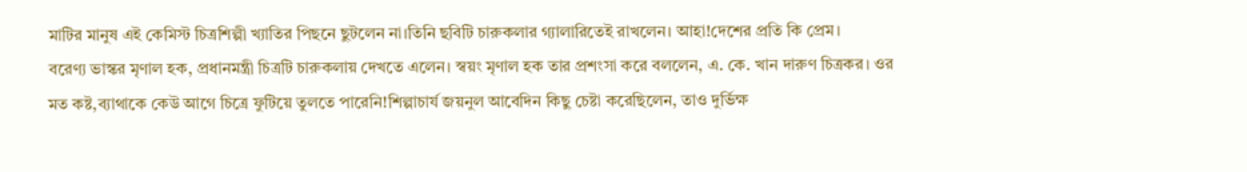মাটির মানুষ এই কেমিস্ট চিত্রশিল্পী খ্যাতির পিছনে ছুটলেন না।তিনি ছবিটি চারুকলার গ্যালারিতেই রাখলেন। আহা!দেশের প্রতি কি প্রেম।
বরেণ্য ভাস্কর মৃণাল হক, প্রধানমন্ত্রী চিত্রটি চারুকলায় দেখতে এলেন। স্বয়ং মৃণাল হক তার প্রশংসা করে বললেন, এ. কে. খান দারুণ চিত্রকর। ওর মত কষ্ট,ব্যাথাকে কেউ আগে চিত্রে ফুটিয়ে তুলতে পারেনি!শিল্পাচার্য জয়নুল আবেদিন কিছু চেষ্টা করেছিলেন, তাও দুর্ভিক্ষ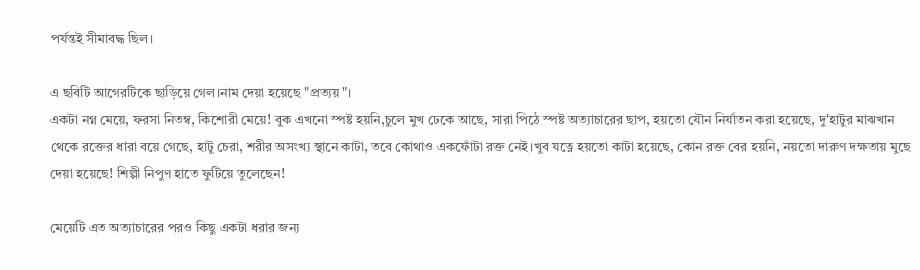পর্যন্তই সীমাবদ্ধ ছিল।

এ ছবিটি আগেরটিকে ছাড়িয়ে গেল।নাম দেয়া হয়েছে "প্রত্যয়"।
একটা নগ্ন মেয়ে, ফরসা নিতম্ব, কিশোরী মেয়ে! বুক এখনো স্পষ্ট হয়নি,চুলে মুখ ঢেকে আছে, সারা পিঠে স্পষ্ট অত্যাচারের ছাপ, হয়তো যৌন নির্যাতন করা হয়েছে, দু'হাটুর মাঝখান থেকে রক্তের ধারা বয়ে গেছে, হাটু চেরা, শরীর অসংখ্য স্থানে কাটা, তবে কোথাও একফোঁটা রক্ত নেই।খুব যত্নে হয়তো কাটা হয়েছে, কোন রক্ত বের হয়নি, নয়তো দারুণ দক্ষতায় মুছে দেয়া হয়েছে! শিল্পী নিপুণ হাতে ফুটিয়ে তুলেছেন!

মেয়েটি এত অত্যাচারের পরও কিছু একটা ধরার জন্য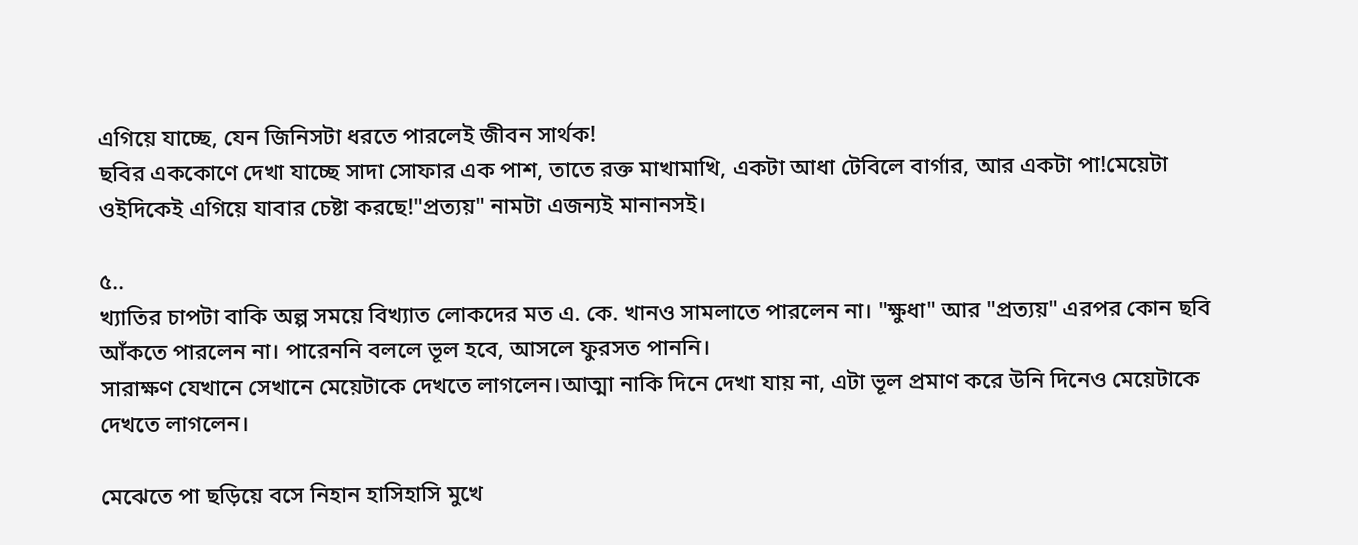এগিয়ে যাচ্ছে, যেন জিনিসটা ধরতে পারলেই জীবন সার্থক!
ছবির এককোণে দেখা যাচ্ছে সাদা সোফার এক পাশ, তাতে রক্ত মাখামাখি, একটা আধা টেবিলে বার্গার, আর একটা পা!মেয়েটা ওইদিকেই এগিয়ে যাবার চেষ্টা করছে!"প্রত্যয়" নামটা এজন্যই মানানসই।

৫..
খ্যাতির চাপটা বাকি অল্প সময়ে বিখ্যাত লোকদের মত এ. কে. খানও সামলাতে পারলেন না। "ক্ষুধা" আর "প্রত্যয়" এরপর কোন ছবি আঁকতে পারলেন না। পারেননি বললে ভূল হবে, আসলে ফুরসত পাননি।
সারাক্ষণ যেখানে সেখানে মেয়েটাকে দেখতে লাগলেন।আত্মা নাকি দিনে দেখা যায় না, এটা ভূল প্রমাণ করে উনি দিনেও মেয়েটাকে দেখতে লাগলেন।

মেঝেতে পা ছড়িয়ে বসে নিহান হাসিহাসি মুখে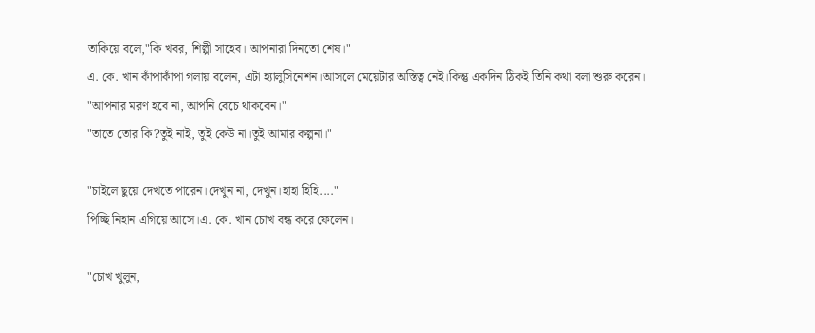তাকিয়ে বলে,"কি খবর, শিল্পী সাহেব। আপনারা দিনতো শেষ।"
এ. কে. খান কাঁপাকাঁপা গলায় বলেন, এটা হ্যালুসিনেশন।আসলে মেয়েটার অস্তিত্ব নেই।কিন্তু একদিন ঠিকই তিনি কথা বলা শুরু করেন।
"আপনার মরণ হবে না, আপনি বেচে থাকবেন।"
"তাতে তোর কি?তুই নাই, তুই কেউ না।তুই আমার কল্পনা।"

"চাইলে ছুয়ে দেখতে পারেন।দেখুন না, দেখুন।হাহা হিহি...."
পিচ্ছি নিহান এগিয়ে আসে।এ. কে. খান চোখ বন্ধ করে ফেলেন।

"চোখ খুলুন,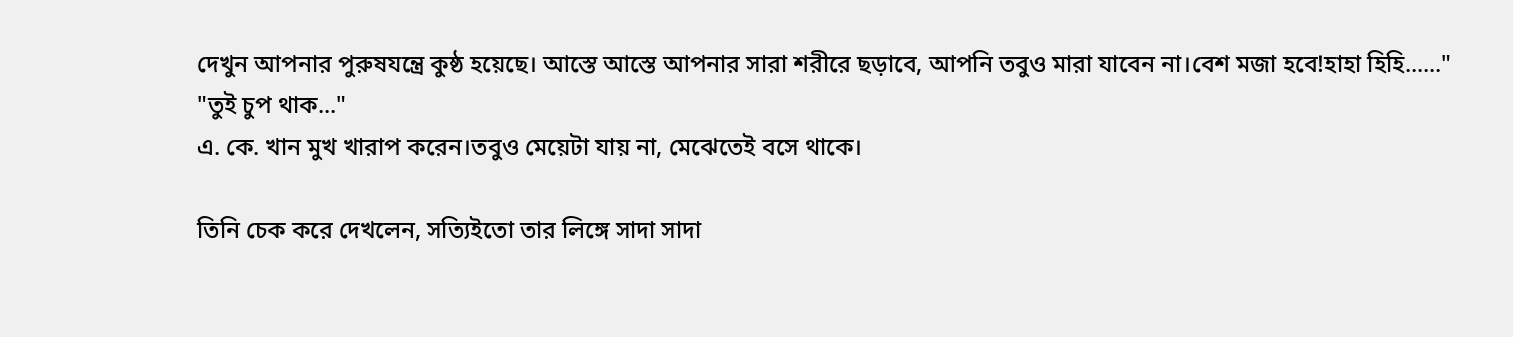দেখুন আপনার পুরুষযন্ত্রে কুষ্ঠ হয়েছে। আস্তে আস্তে আপনার সারা শরীরে ছড়াবে, আপনি তবুও মারা যাবেন না।বেশ মজা হবে!হাহা হিহি......"
"তুই চুপ থাক..."
এ. কে. খান মুখ খারাপ করেন।তবুও মেয়েটা যায় না, মেঝেতেই বসে থাকে।

তিনি চেক করে দেখলেন, সত্যিইতো তার লিঙ্গে সাদা সাদা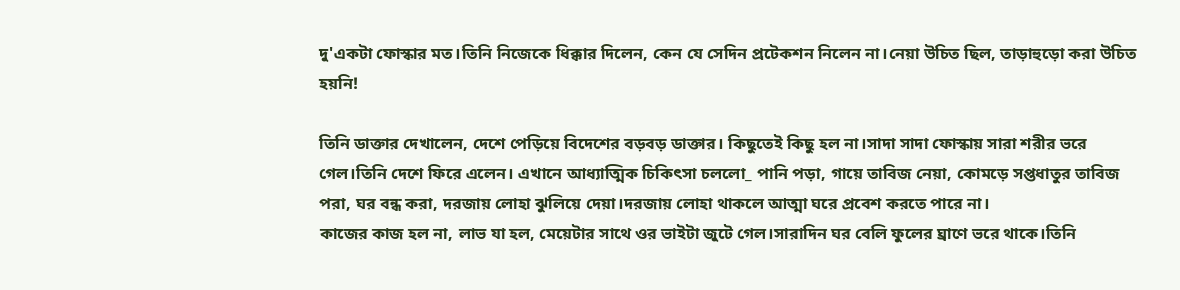দু'একটা ফোস্কার মত।তিনি নিজেকে ধিক্কার দিলেন, কেন যে সেদিন প্রটেকশন নিলেন না।নেয়া উচিত ছিল, তাড়াহুড়ো করা উচিত হয়নি!

তিনি ডাক্তার দেখালেন, দেশে পেড়িয়ে বিদেশের বড়বড় ডাক্তার। কিছুতেই কিছু হল না।সাদা সাদা ফোস্কায় সারা শরীর ভরে গেল।তিনি দেশে ফিরে এলেন। এখানে আধ্যাত্মিক চিকিৎসা চললো_ পানি পড়া, গায়ে তাবিজ নেয়া, কোমড়ে সপ্তধাতুর তাবিজ পরা, ঘর বন্ধ করা, দরজায় লোহা ঝুলিয়ে দেয়া।দরজায় লোহা থাকলে আত্মা ঘরে প্রবেশ করতে পারে না।
কাজের কাজ হল না, লাভ যা হল, মেয়েটার সাথে ওর ভাইটা জুটে গেল।সারাদিন ঘর বেলি ফুলের ঘ্রাণে ভরে থাকে।তিনি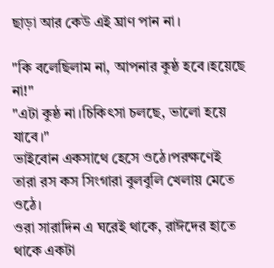ছাড়া আর কেউ এই ঘ্রাণ পান না।

"কি বলেছিলাম না, আপনার কুষ্ঠ হবে।হয়েছে না!"
"এটা কুষ্ঠ না।চিকিৎসা চলছে, ভালো হয়ে যাবে।"
ভাইবোন একসাথে হেসে ওঠে।পরক্ষণেই তারা রস কস সিংগারা বুলবুলি খেলায় মেতে ওঠে।
ওরা সারাদিন এ ঘরেই থাকে, রাঈদের হাতে থাকে একটা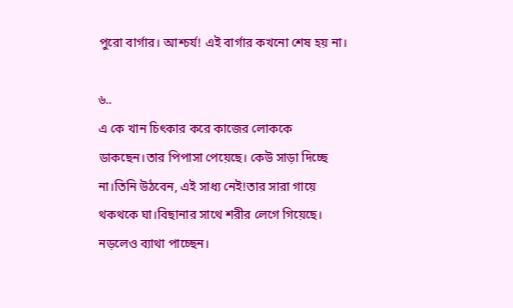পুরো বার্গার। আশ্চর্য! এই বার্গার কখনো শেষ হয় না।

৬..
এ কে খান চিৎকার করে কাজের লোককে ডাকছেন।তার পিপাসা পেয়েছে। কেউ সাড়া দিচ্ছে না।তিনি উঠবেন, এই সাধ্য নেই!তার সারা গায়ে থকথকে ঘা।বিছানার সাথে শরীর লেগে গিয়েছে। নড়লেও ব্যাথা পাচ্ছেন।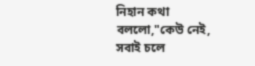নিহান কথা বললো,"কেউ নেই, সবাই চলে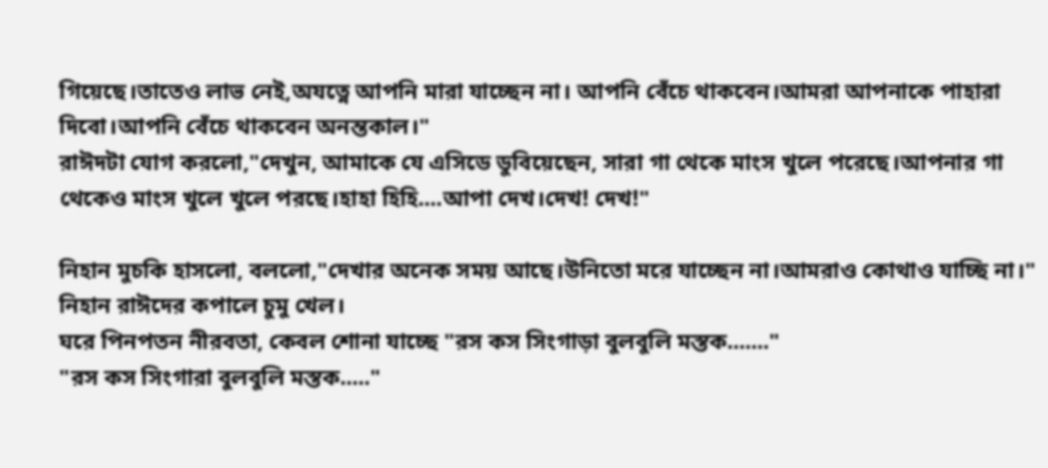গিয়েছে।তাতেও লাভ নেই,অযত্নে আপনি মারা যাচ্ছেন না। আপনি বেঁচে থাকবেন।আমরা আপনাকে পাহারা দিবো।আপনি বেঁচে থাকবেন অনন্তকাল।"
রাঈদটা যোগ করলো,"দেখুন, আমাকে যে এসিডে ডুবিয়েছেন, সারা গা থেকে মাংস খুলে পরেছে।আপনার গা থেকেও মাংস খুলে খুলে পরছে।হাহা হিহি....আপা দেখ।দেখ! দেখ!"

নিহান মুচকি হাসলো, বললো,"দেখার অনেক সময় আছে।উনিতো মরে যাচ্ছেন না।আমরাও কোথাও যাচ্ছি না।"
নিহান রাঈদের কপালে চুমু খেল।
ঘরে পিনপতন নীরবতা, কেবল শোনা যাচ্ছে "রস কস সিংগাড়া বুলবুলি মস্তক......."
"রস কস সিংগারা বুলবুলি মস্তক....."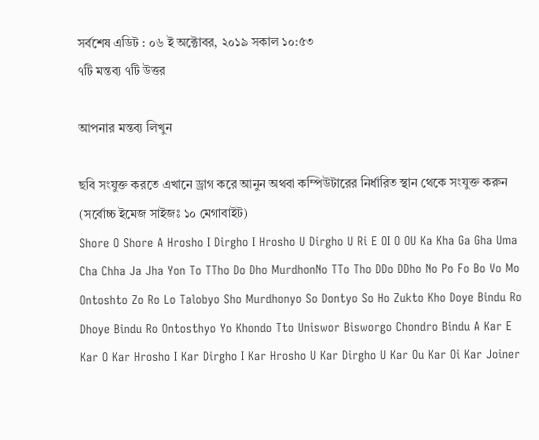সর্বশেষ এডিট : ০৬ ই অক্টোবর, ২০১৯ সকাল ১০:৫৩
৭টি মন্তব্য ৭টি উত্তর

আপনার মন্তব্য লিখুন

ছবি সংযুক্ত করতে এখানে ড্রাগ করে আনুন অথবা কম্পিউটারের নির্ধারিত স্থান থেকে সংযুক্ত করুন (সর্বোচ্চ ইমেজ সাইজঃ ১০ মেগাবাইট)
Shore O Shore A Hrosho I Dirgho I Hrosho U Dirgho U Ri E OI O OU Ka Kha Ga Gha Uma Cha Chha Ja Jha Yon To TTho Do Dho MurdhonNo TTo Tho DDo DDho No Po Fo Bo Vo Mo Ontoshto Zo Ro Lo Talobyo Sho Murdhonyo So Dontyo So Ho Zukto Kho Doye Bindu Ro Dhoye Bindu Ro Ontosthyo Yo Khondo Tto Uniswor Bisworgo Chondro Bindu A Kar E Kar O Kar Hrosho I Kar Dirgho I Kar Hrosho U Kar Dirgho U Kar Ou Kar Oi Kar Joiner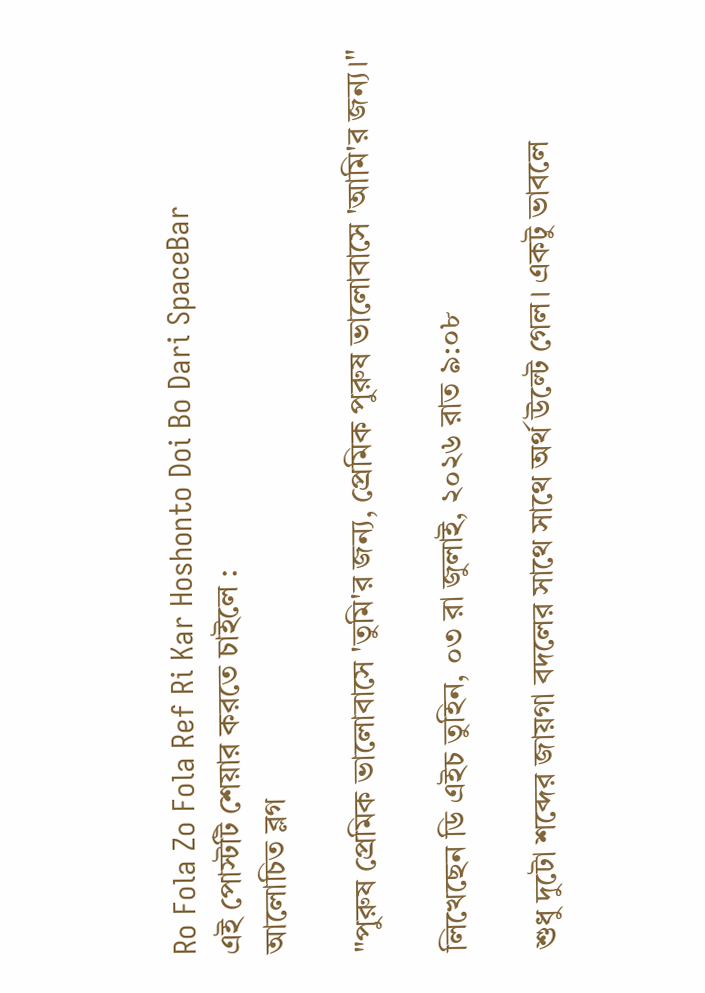Ro Fola Zo Fola Ref Ri Kar Hoshonto Doi Bo Dari SpaceBar
এই পোস্টটি শেয়ার করতে চাইলে :
আলোচিত ব্লগ

"পুরুষ প্রেমিক ভালোবাসে 'তুমি'র জন্য, প্রেমিক পুরুষ ভালোবাসে 'আমি'র জন্য।"

লিখেছেন ডি এইচ তুহিন, ০৩ রা জুলাই, ২০২৬ রাত ৯:০৮

শুধু দুটো শব্দের জায়গা বদলের সাথে সাথে অর্থ উল্টে গেল। একটু ভাবলে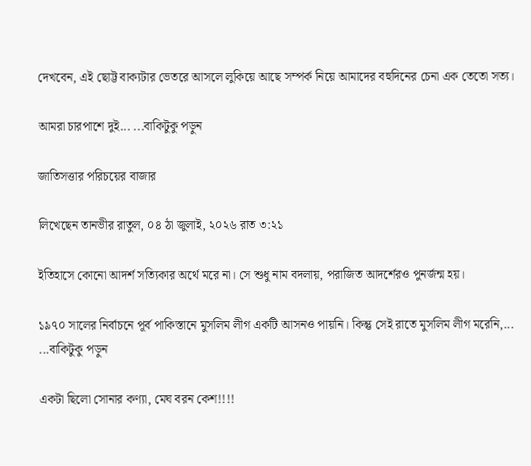দেখবেন, এই ছোট্ট বাক্যটার ভেতরে আসলে লুকিয়ে আছে সম্পর্ক নিয়ে আমাদের বহুদিনের চেনা এক তেতো সত্য।

আমরা চারপাশে দুই... ...বাকিটুকু পড়ুন

জাতিসত্তার পরিচয়ের বাজার

লিখেছেন তানভীর রাতুল, ০৪ ঠা জুলাই, ২০২৬ রাত ৩:২১

ইতিহাসে কোনো আদর্শ সত্যিকার অর্থে মরে না। সে শুধু নাম বদলায়, পরাজিত আদর্শেরও পুনর্জন্ম হয়।

১৯৭০ সালের নির্বাচনে পূর্ব পাকিস্তানে মুসলিম লীগ একটি আসনও পায়নি। কিন্তু সেই রাতে মুসলিম লীগ মরেনি,... ...বাকিটুকু পড়ুন

একটা ছিলো সোনার কণ‍্যা, মেঘ বরন কেশ!!!!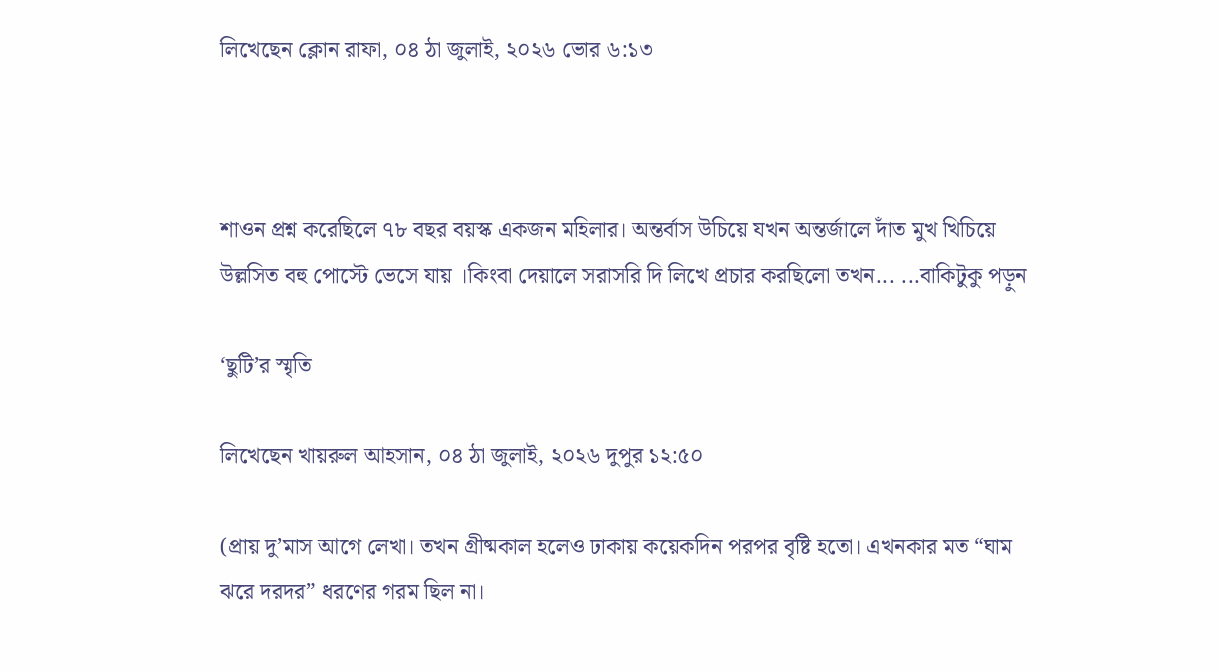লিখেছেন ক্লোন রাফা, ০৪ ঠা জুলাই, ২০২৬ ভোর ৬:১৩



শাওন প্রশ্ন করেছিলে ৭৮ বছর বয়স্ক একজন মহিলার। অন্তর্বাস উচিয়ে যখন অন্তর্জালে দাঁত মুখ খিচিয়ে উল্লসিত বহু পোস্টে ভেসে যায় ।কিংবা দেয়ালে সরাসরি দি লিখে প্রচার করছিলো তখন... ...বাকিটুকু পড়ুন

‘ছুটি’র স্মৃতি

লিখেছেন খায়রুল আহসান, ০৪ ঠা জুলাই, ২০২৬ দুপুর ১২:৫০

(প্রায় দু’মাস আগে লেখা। তখন গ্রীষ্মকাল হলেও ঢাকায় কয়েকদিন পরপর বৃষ্টি হতো। এখনকার মত “ঘাম ঝরে দরদর” ধরণের গরম ছিল না।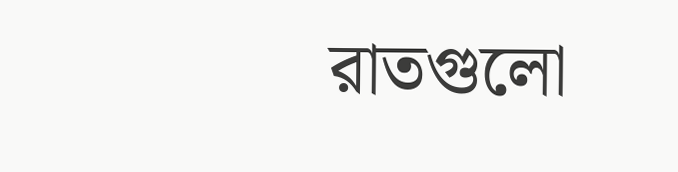রাতগুলো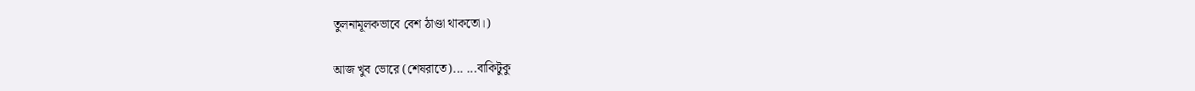তুলনামূলকভাবে বেশ ঠাণ্ডা থাকতো।)

আজ খুব ভোরে (শেষরাতে)... ...বাকিটুকু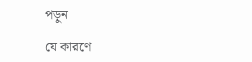পড়ুন

যে কারণে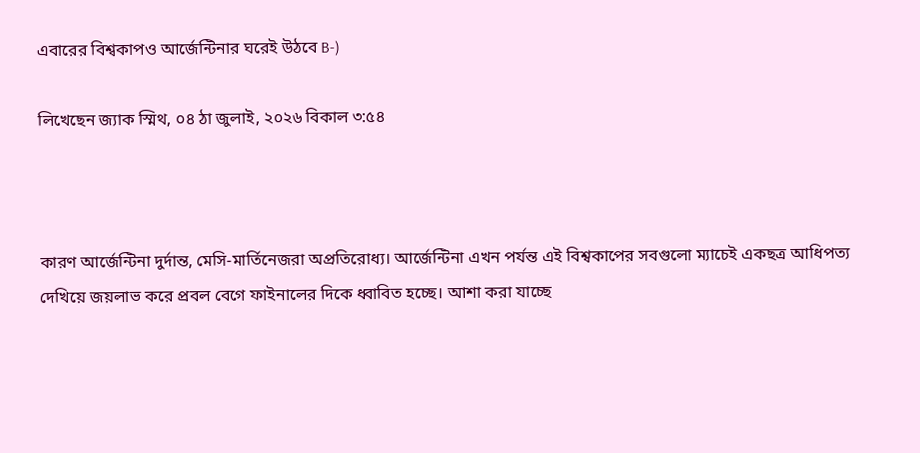এবারের বিশ্বকাপও আর্জেন্টিনার ঘরেই উঠবে B-)

লিখেছেন জ্যাক স্মিথ, ০৪ ঠা জুলাই, ২০২৬ বিকাল ৩:৫৪



কারণ আর্জেন্টিনা দুর্দান্ত, মেসি-মার্তিনেজরা অপ্রতিরোধ্য। আর্জেন্টিনা এখন পর্যন্ত এই বিশ্বকাপের সবগুলো ম্যাচেই একছত্র আধিপত্য দেখিয়ে জয়লাভ করে প্রবল বেগে ফাইনালের দিকে ধ্বাবিত হচ্ছে। আশা করা যাচ্ছে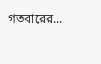গতবারের...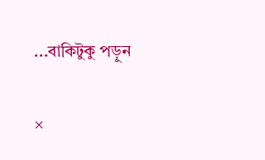...বাকিটুকু পড়ুন

×